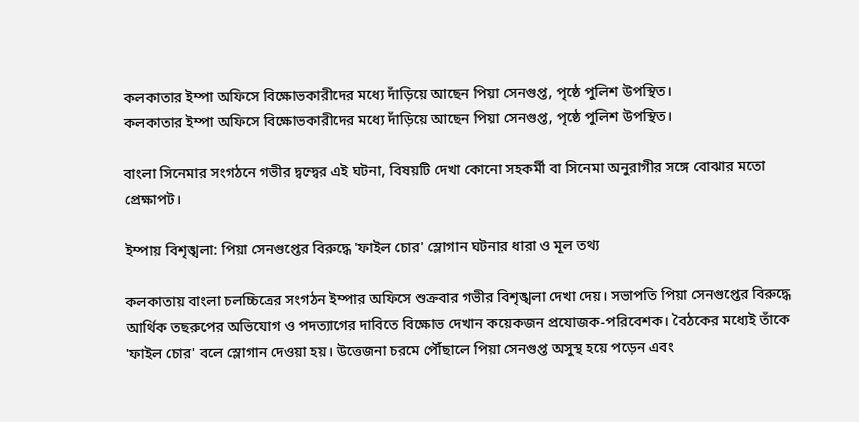কলকাতার ইম্পা অফিসে বিক্ষোভকারীদের মধ্যে দাঁড়িয়ে আছেন পিয়া সেনগুপ্ত, পৃষ্ঠে পুলিশ উপস্থিত।
কলকাতার ইম্পা অফিসে বিক্ষোভকারীদের মধ্যে দাঁড়িয়ে আছেন পিয়া সেনগুপ্ত, পৃষ্ঠে পুলিশ উপস্থিত।

বাংলা সিনেমার সংগঠনে গভীর দ্বন্দ্বের এই ঘটনা, বিষয়টি দেখা কোনো সহকর্মী বা সিনেমা অনুরাগীর সঙ্গে বোঝার মতো প্রেক্ষাপট।

ইম্পায় বিশৃঙ্খলা: পিয়া সেনগুপ্তের বিরুদ্ধে 'ফাইল চোর' স্লোগান ঘটনার ধারা ও মূল তথ্য

কলকাতায় বাংলা চলচ্চিত্রের সংগঠন ইম্পার অফিসে শুক্রবার গভীর বিশৃঙ্খলা দেখা দেয়। সভাপতি পিয়া সেনগুপ্তের বিরুদ্ধে আর্থিক তছরুপের অভিযোগ ও পদত্যাগের দাবিতে বিক্ষোভ দেখান কয়েকজন প্রযোজক-পরিবেশক। বৈঠকের মধ্যেই তাঁকে 'ফাইল চোর' বলে স্লোগান দেওয়া হয়। উত্তেজনা চরমে পৌঁছালে পিয়া সেনগুপ্ত অসুস্থ হয়ে পড়েন এবং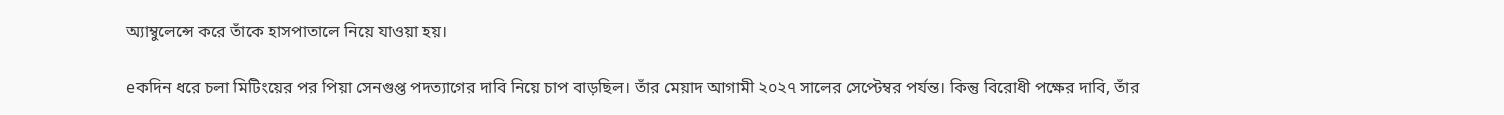অ্যাম্বুলেন্সে করে তাঁকে হাসপাতালে নিয়ে যাওয়া হয়।

eকদিন ধরে চলা মিটিংয়ের পর পিয়া সেনগুপ্ত পদত্যাগের দাবি নিয়ে চাপ বাড়ছিল। তাঁর মেয়াদ আগামী ২০২৭ সালের সেপ্টেম্বর পর্যন্ত। কিন্তু বিরোধী পক্ষের দাবি, তাঁর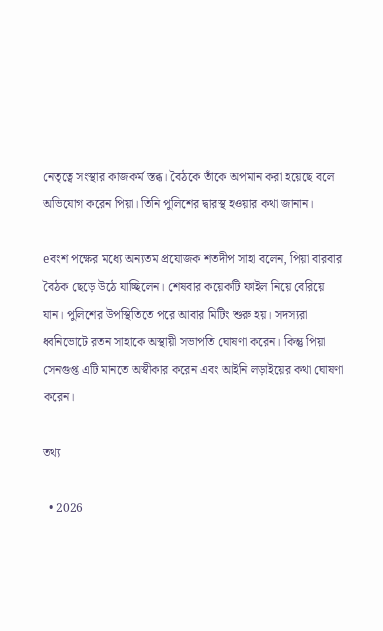নেতৃত্বে সংস্থার কাজকর্ম স্তব্ধ। বৈঠকে তাঁকে অপমান করা হয়েছে বলে অভিযোগ করেন পিয়া। তিনি পুলিশের দ্বারস্থ হওয়ার কথা জানান।

eবংশ পক্ষের মধ্যে অন্যতম প্রযোজক শতদীপ সাহা বলেন, পিয়া বারবার বৈঠক ছেড়ে উঠে যাচ্ছিলেন। শেষবার কয়েকটি ফাইল নিয়ে বেরিয়ে যান। পুলিশের উপস্থিতিতে পরে আবার মিটিং শুরু হয়। সদস্যরা ধ্বনিভোটে রতন সাহাকে অস্থায়ী সভাপতি ঘোষণা করেন। কিন্তু পিয়া সেনগুপ্ত এটি মানতে অস্বীকার করেন এবং আইনি লড়াইয়ের কথা ঘোষণা করেন।

তথ্য

  • 2026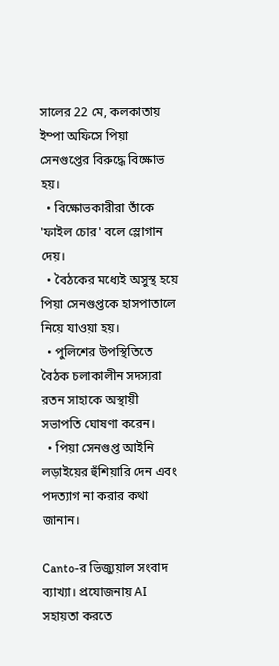সালের 22 মে, কলকাতায় ইম্পা অফিসে পিয়া সেনগুপ্তের বিরুদ্ধে বিক্ষোভ হয়।
  • বিক্ষোভকারীরা তাঁকে 'ফাইল চোর' বলে স্লোগান দেয়।
  • বৈঠকের মধ্যেই অসুস্থ হয়ে পিয়া সেনগুপ্তকে হাসপাতালে নিয়ে যাওয়া হয়।
  • পুলিশের উপস্থিতিতে বৈঠক চলাকালীন সদস্যরা রতন সাহাকে অস্থায়ী সভাপতি ঘোষণা করেন।
  • পিয়া সেনগুপ্ত আইনি লড়াইয়ের হুঁশিয়ারি দেন এবং পদত্যাগ না করার কথা জানান।

Canto-র ভিজ্যুয়াল সংবাদ ব্যাখ্যা। প্রযোজনায় AI সহায়তা করতে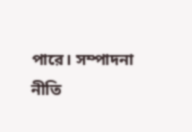পারে। সম্পাদনা নীতি